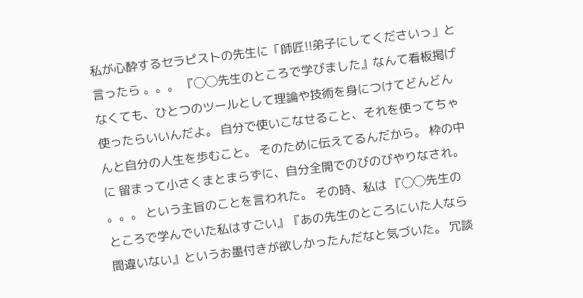私が心酔するセラピストの先生に「師匠!!弟子にしてくださいっ」と言ったら 。。。 『◯◯先生のところで学びました』なんて看板掲げなくても、ひとつのツールとして理論や技術を身につけてどんどん使ったらいいんだよ。 自分で使いこなせること、それを使ってちゃんと自分の人生を歩むこと。 そのために伝えてるんだから。 枠の中に 留まって小さくまとまらずに、自分全開でのびのびやりなされ。 。。。 という主旨のことを言われた。 その時、私は 『◯◯先生のところで学んでいた私はすごい』『あの先生のところにいた人なら間違いない』というお墨付きが欲しかったんだなと気づいた。 冗談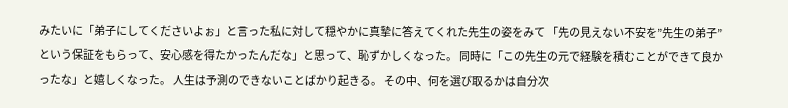みたいに「弟子にしてくださいよぉ」と言った私に対して穏やかに真摯に答えてくれた先生の姿をみて 「先の見えない不安を”先生の弟子”という保証をもらって、安心感を得たかったんだな」と思って、恥ずかしくなった。 同時に「この先生の元で経験を積むことができて良かったな」と嬉しくなった。 人生は予測のできないことばかり起きる。 その中、何を選び取るかは自分次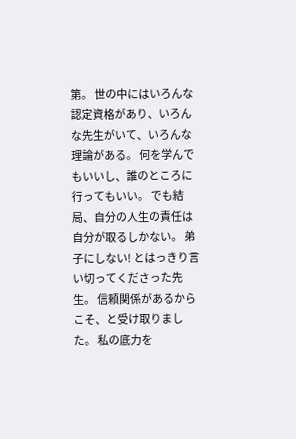第。 世の中にはいろんな認定資格があり、いろんな先生がいて、いろんな理論がある。 何を学んでもいいし、誰のところに行ってもいい。 でも結局、自分の人生の責任は自分が取るしかない。 弟子にしない! とはっきり言い切ってくださった先生。 信頼関係があるからこそ、と受け取りました。 私の底力を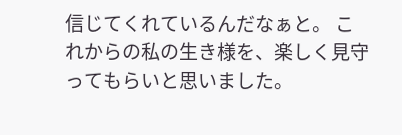信じてくれているんだなぁと。 これからの私の生き様を、楽しく見守ってもらいと思いました。